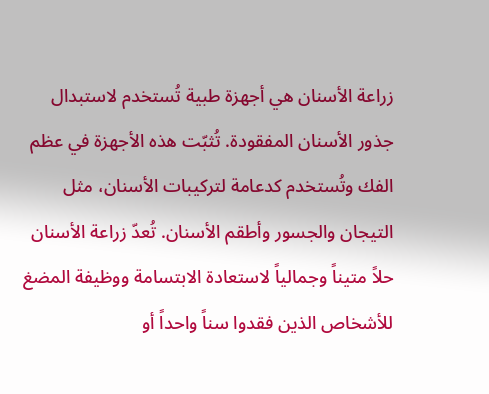زراعة الأسنان هي أجهزة طبية تُستخدم لاستبدال جذور الأسنان المفقودة. تُثبّت هذه الأجهزة في عظم الفك وتُستخدم كدعامة لتركيبات الأسنان، مثل التيجان والجسور وأطقم الأسنان. تُعدّ زراعة الأسنان حلاً متيناً وجمالياً لاستعادة الابتسامة ووظيفة المضغ للأشخاص الذين فقدوا سناً واحداً أو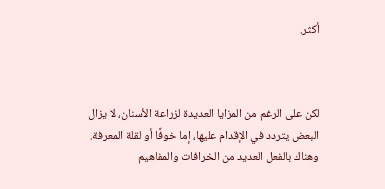أكثر.



لكن على الرغم من المزايا العديدة لزراعة الأسنان، لا يزال البعض يتردد في الإقدام عليها، إما خوفًا أو لقلة المعرفة. وهناك بالفعل العديد من الخرافات والمفاهيم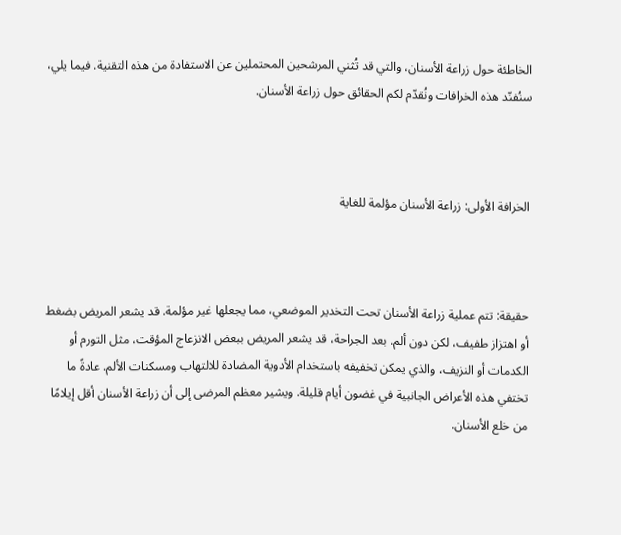الخاطئة حول زراعة الأسنان، والتي قد تُثني المرشحين المحتملين عن الاستفادة من هذه التقنية. فيما يلي، سنُفنّد هذه الخرافات ونُقدّم لكم الحقائق حول زراعة الأسنان.



الخرافة الأولى: زراعة الأسنان مؤلمة للغاية



حقيقة: تتم عملية زراعة الأسنان تحت التخدير الموضعي، مما يجعلها غير مؤلمة. قد يشعر المريض بضغط أو اهتزاز طفيف، لكن دون ألم. بعد الجراحة، قد يشعر المريض ببعض الانزعاج المؤقت، مثل التورم أو الكدمات أو النزيف، والذي يمكن تخفيفه باستخدام الأدوية المضادة للالتهاب ومسكنات الألم. عادةً ما تختفي هذه الأعراض الجانبية في غضون أيام قليلة. ويشير معظم المرضى إلى أن زراعة الأسنان أقل إيلامًا من خلع الأسنان.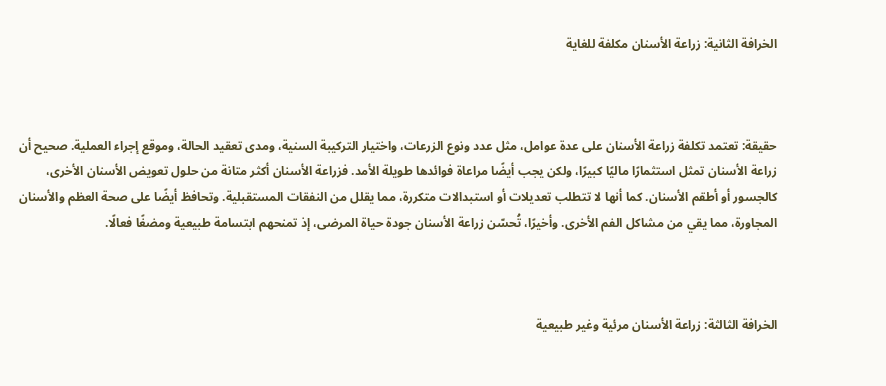الخرافة الثانية: زراعة الأسنان مكلفة للغاية



حقيقة: تعتمد تكلفة زراعة الأسنان على عدة عوامل، مثل عدد ونوع الزرعات، واختيار التركيبة السنية، ومدى تعقيد الحالة، وموقع إجراء العملية. صحيح أن زراعة الأسنان تمثل استثمارًا ماليًا كبيرًا، ولكن يجب أيضًا مراعاة فوائدها طويلة الأمد. فزراعة الأسنان أكثر متانة من حلول تعويض الأسنان الأخرى، كالجسور أو أطقم الأسنان. كما أنها لا تتطلب تعديلات أو استبدالات متكررة، مما يقلل من النفقات المستقبلية. وتحافظ أيضًا على صحة العظم والأسنان المجاورة، مما يقي من مشاكل الفم الأخرى. وأخيرًا، تُحسّن زراعة الأسنان جودة حياة المرضى، إذ تمنحهم ابتسامة طبيعية ومضغًا فعالًا.



الخرافة الثالثة: زراعة الأسنان مرئية وغير طبيعية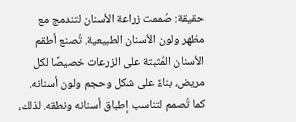حقيقة: صُممت زراعة الأسنان لتندمج مع مظهر ولون الأسنان الطبيعية. تُصنع أطقم الأسنان المُثبتة على الزرعات خصيصًا لكل مريض، بناءً على شكل وحجم ولون أسنانه. كما تُصمم لتناسب إطباق أسنانه ونطقه. لذلك،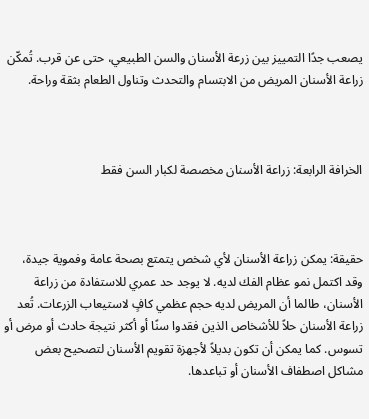يصعب جدًا التمييز بين زرعة الأسنان والسن الطبيعي، حتى عن قرب. تُمكّن زراعة الأسنان المريض من الابتسام والتحدث وتناول الطعام بثقة وراحة.



الخرافة الرابعة: زراعة الأسنان مخصصة لكبار السن فقط



حقيقة: يمكن زراعة الأسنان لأي شخص يتمتع بصحة عامة وفموية جيدة، وقد اكتمل نمو عظام الفك لديه. لا يوجد حد عمري للاستفادة من زراعة الأسنان، طالما أن المريض لديه حجم عظمي كافٍ لاستيعاب الزرعات. تُعد زراعة الأسنان حلاً للأشخاص الذين فقدوا سنًا أو أكثر نتيجة حادث أو مرض أو تسوس. كما يمكن أن تكون بديلاً لأجهزة تقويم الأسنان لتصحيح بعض مشاكل اصطفاف الأسنان أو تباعدها.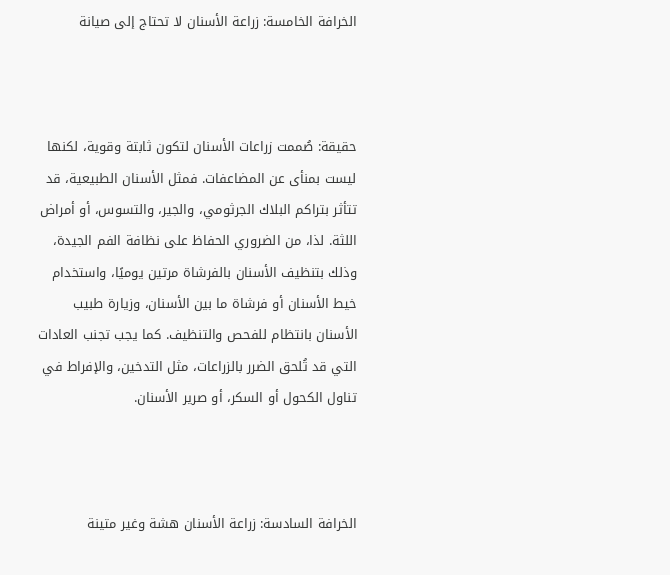الخرافة الخامسة: زراعة الأسنان لا تحتاج إلى صيانة



حقيقة: صُممت زراعات الأسنان لتكون ثابتة وقوية، لكنها ليست بمنأى عن المضاعفات. فمثل الأسنان الطبيعية، قد تتأثر بتراكم البلاك الجرثومي، والجير، والتسوس، أو أمراض اللثة. لذا، من الضروري الحفاظ على نظافة الفم الجيدة، وذلك بتنظيف الأسنان بالفرشاة مرتين يوميًا، واستخدام خيط الأسنان أو فرشاة ما بين الأسنان، وزيارة طبيب الأسنان بانتظام للفحص والتنظيف. كما يجب تجنب العادات التي قد تُلحق الضرر بالزراعات، مثل التدخين، والإفراط في تناول الكحول أو السكر، أو صرير الأسنان.



الخرافة السادسة: زراعة الأسنان هشة وغير متينة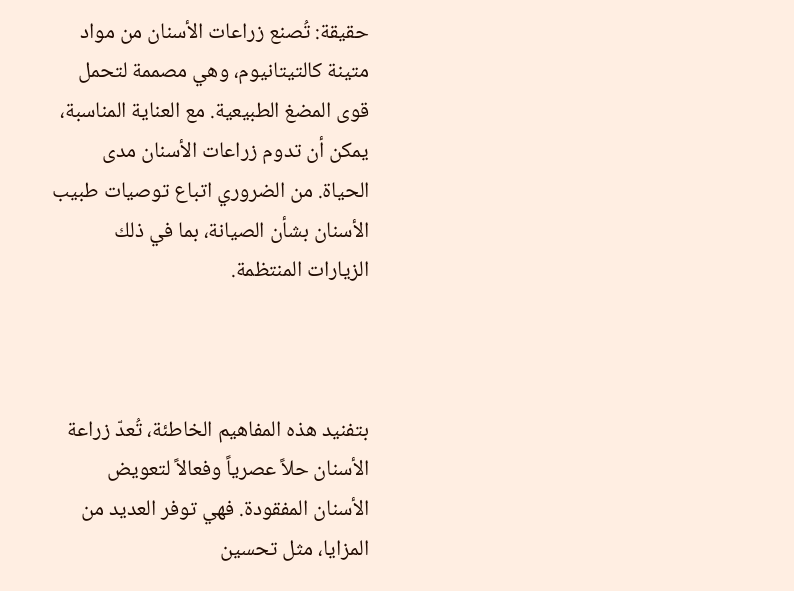حقيقة: تُصنع زراعات الأسنان من مواد متينة كالتيتانيوم، وهي مصممة لتحمل قوى المضغ الطبيعية. مع العناية المناسبة، يمكن أن تدوم زراعات الأسنان مدى الحياة. من الضروري اتباع توصيات طبيب الأسنان بشأن الصيانة، بما في ذلك الزيارات المنتظمة.



بتفنيد هذه المفاهيم الخاطئة، تُعدّ زراعة الأسنان حلاً عصرياً وفعالاً لتعويض الأسنان المفقودة. فهي توفر العديد من المزايا، مثل تحسين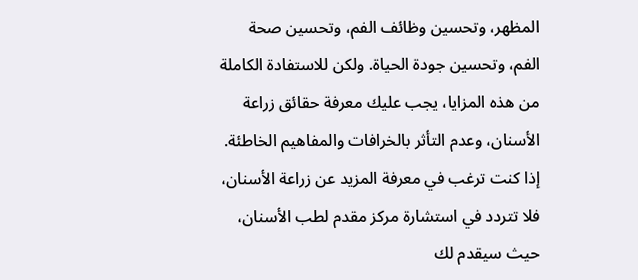المظهر، وتحسين وظائف الفم، وتحسين صحة الفم، وتحسين جودة الحياة. ولكن للاستفادة الكاملة من هذه المزايا، يجب عليك معرفة حقائق زراعة الأسنان، وعدم التأثر بالخرافات والمفاهيم الخاطئة. إذا كنت ترغب في معرفة المزيد عن زراعة الأسنان، فلا تتردد في استشارة مركز مقدم لطب الأسنان، حيث سيقدم لك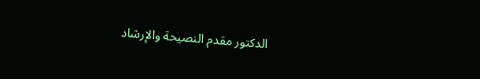الدكتور مقدم النصيحة والإرشاد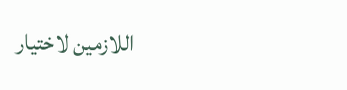اللازمين لاختيار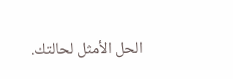الحل الأمثل لحالتك.